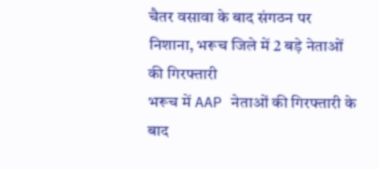चैतर वसावा के बाद संगठन पर निशाना, भरूच जिले में 2 बड़े नेताओं की गिरफ्तारी
भरूच में AAP नेताओं की गिरफ्तारी के बाद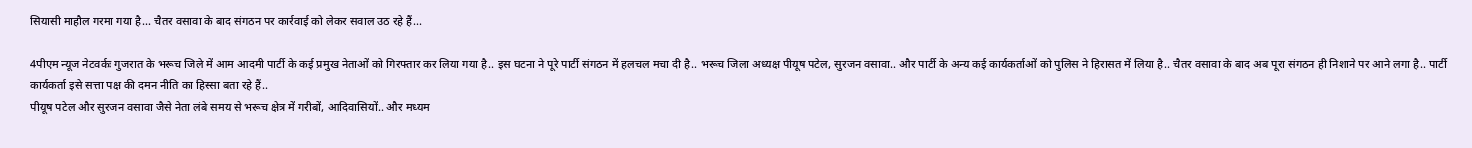सियासी माहौल गरमा गया है… चैतर वसावा के बाद संगठन पर कार्रवाई को लेकर सवाल उठ रहे हैं...

4पीएम न्यूज नेटवर्कः गुजरात के भरूच जिले में आम आदमी पार्टी के कई प्रमुख नेताओं को गिरफ्तार कर लिया गया है.. इस घटना ने पूरे पार्टी संगठन में हलचल मचा दी है.. भरूच जिला अध्यक्ष पीयूष पटेल, सुरजन वसावा.. और पार्टी के अन्य कई कार्यकर्ताओं को पुलिस ने हिरासत में लिया है.. चैतर वसावा के बाद अब पूरा संगठन ही निशाने पर आने लगा है.. पार्टी कार्यकर्ता इसे सत्ता पक्ष की दमन नीति का हिस्सा बता रहे हैं..
पीयूष पटेल और सुरजन वसावा जैसे नेता लंबे समय से भरूच क्षेत्र में गरीबों, आदिवासियों.. और मध्यम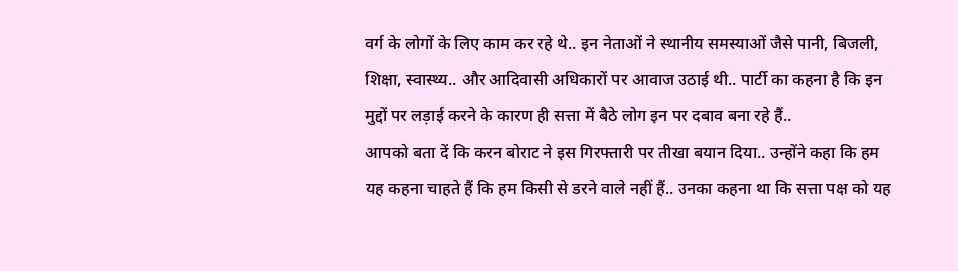वर्ग के लोगों के लिए काम कर रहे थे.. इन नेताओं ने स्थानीय समस्याओं जैसे पानी, बिजली, शिक्षा, स्वास्थ्य.. और आदिवासी अधिकारों पर आवाज उठाई थी.. पार्टी का कहना है कि इन मुद्दों पर लड़ाई करने के कारण ही सत्ता में बैठे लोग इन पर दबाव बना रहे हैं..
आपको बता दें कि करन बोराट ने इस गिरफ्तारी पर तीखा बयान दिया.. उन्होंने कहा कि हम यह कहना चाहते हैं कि हम किसी से डरने वाले नहीं हैं.. उनका कहना था कि सत्ता पक्ष को यह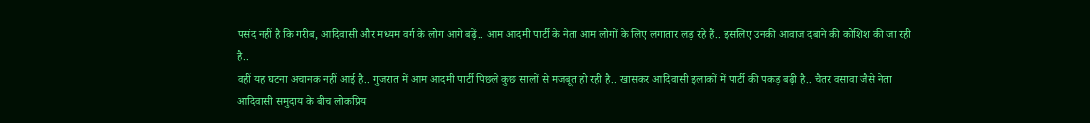पसंद नहीं है कि गरीब, आदिवासी और मध्यम वर्ग के लोग आगे बढ़ें.. आम आदमी पार्टी के नेता आम लोगों के लिए लगातार लड़ रहे हैं.. इसलिए उनकी आवाज दबाने की कोशिश की जा रही है..
वहीं यह घटना अचानक नहीं आई है.. गुजरात में आम आदमी पार्टी पिछले कुछ सालों से मजबूत हो रही है.. खासकर आदिवासी इलाकों में पार्टी की पकड़ बढ़ी है.. चैतर वसावा जैसे नेता आदिवासी समुदाय के बीच लोकप्रिय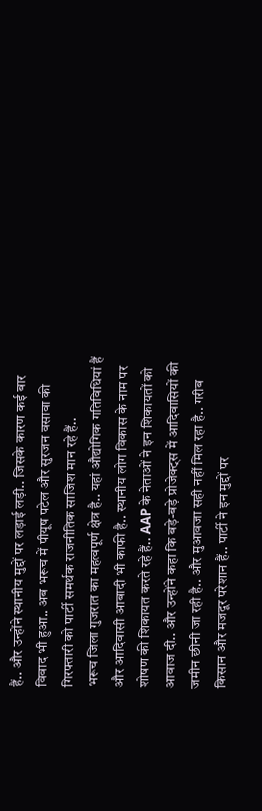हैं.. और उन्होंने स्थानीय मुद्दों पर लड़ाई लड़ी.. जिसके कारण कई बार विवाद भी हुआ.. अब भरूच में पीयूष पटेल और सुरजन वसावा की गिरफ्तारी को पार्टी समर्थक राजनीतिक साजिश मान रहे हैं..
भरूच जिला गुजरात का महत्वपूर्ण क्षेत्र है.. यहां औद्योगिक गतिविधियां हैं और आदिवासी आबादी भी काफी है.. स्थानीय लोग विकास के नाम पर शोषण की शिकायत करते रहे हैं.. AAP के नेताओं ने इन शिकायतों को आवाज दी.. और उन्होंने कहा कि बड़े-बड़े प्रोजेक्ट्स में आदिवासियों की जमीन छीनी जा रही है.. और मुआवजा सही नहीं मिल रहा है.. गरीब किसान और मजदूर परेशान हैं.. पार्टी ने इन मुद्दों पर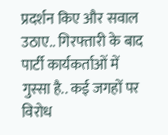प्रदर्शन किए और सवाल उठाए.. गिरफ्तारी के बाद पार्टी कार्यकर्ताओं में गुस्सा है.. कई जगहों पर विरोध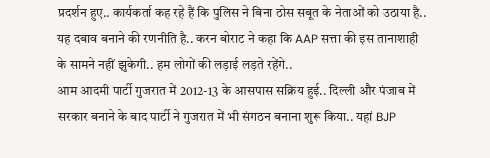प्रदर्शन हुए.. कार्यकर्ता कह रहे हैं कि पुलिस ने बिना ठोस सबूत के नेताओं को उठाया है.. यह दबाव बनाने की रणनीति है.. करन बोराट ने कहा कि AAP सत्ता की इस तानाशाही के सामने नहीं झुकेगी.. हम लोगों की लड़ाई लड़ते रहेंगे..
आम आदमी पार्टी गुजरात में 2012-13 के आसपास सक्रिय हुई.. दिल्ली और पंजाब में सरकार बनाने के बाद पार्टी ने गुजरात में भी संगठन बनाना शुरू किया.. यहां BJP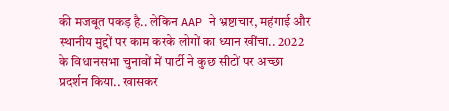की मजबूत पकड़ है.. लेकिन AAP ने भ्रष्टाचार, महंगाई और स्थानीय मुद्दों पर काम करके लोगों का ध्यान खींचा.. 2022 के विधानसभा चुनावों में पार्टी ने कुछ सीटों पर अच्छा प्रदर्शन किया.. खासकर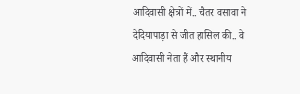आदिवासी क्षेत्रों में.. चैतर वसावा ने देदियापाड़ा से जीत हासिल की.. वे आदिवासी नेता हैं और स्थानीय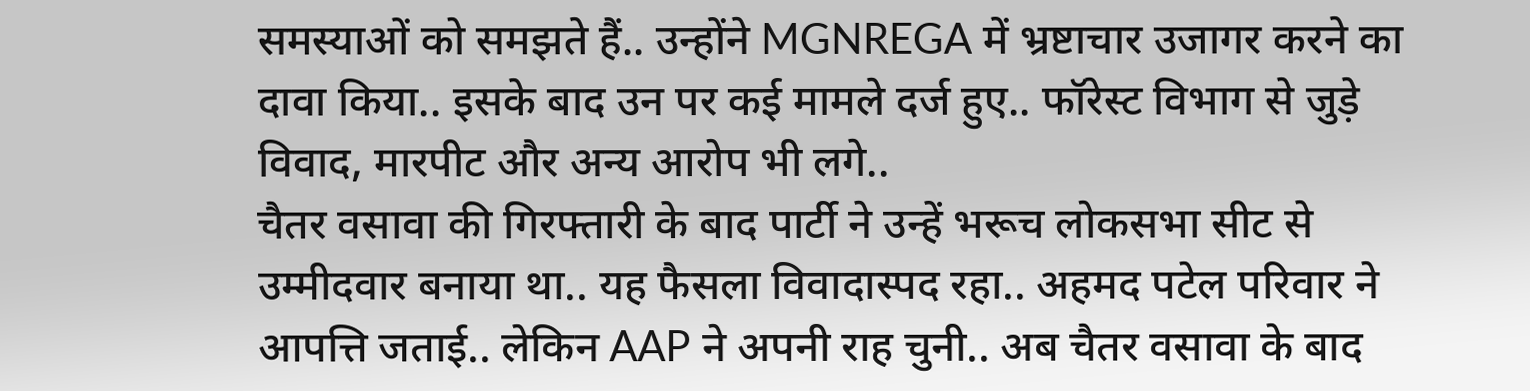समस्याओं को समझते हैं.. उन्होंने MGNREGA में भ्रष्टाचार उजागर करने का दावा किया.. इसके बाद उन पर कई मामले दर्ज हुए.. फॉरेस्ट विभाग से जुड़े विवाद, मारपीट और अन्य आरोप भी लगे..
चैतर वसावा की गिरफ्तारी के बाद पार्टी ने उन्हें भरूच लोकसभा सीट से उम्मीदवार बनाया था.. यह फैसला विवादास्पद रहा.. अहमद पटेल परिवार ने आपत्ति जताई.. लेकिन AAP ने अपनी राह चुनी.. अब चैतर वसावा के बाद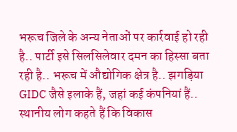भरूच जिले के अन्य नेताओं पर कार्रवाई हो रही है.. पार्टी इसे सिलसिलेवार दमन का हिस्सा बता रही है.. भरूच में औद्योगिक क्षेत्र है.. झगड़िया GIDC जैसे इलाके हैं, जहां कई कंपनियां हैं.. स्थानीय लोग कहते हैं कि विकास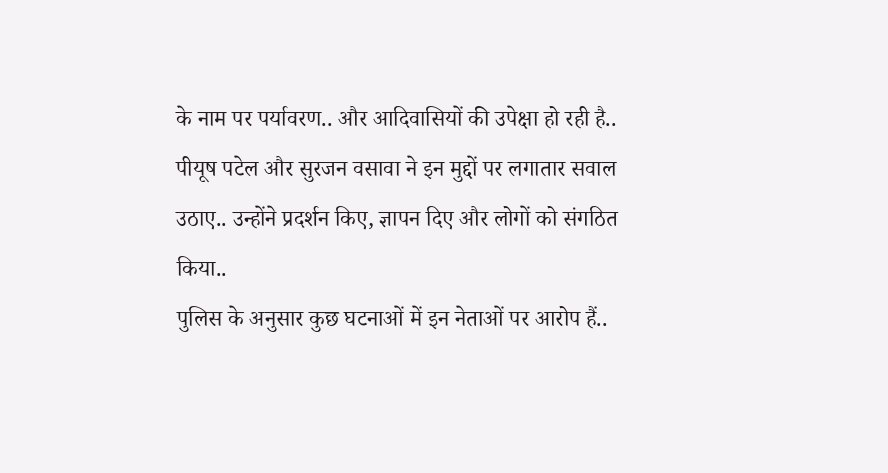के नाम पर पर्यावरण.. और आदिवासियों की उपेक्षा हो रही है.. पीयूष पटेल और सुरजन वसावा ने इन मुद्दों पर लगातार सवाल उठाए.. उन्होंने प्रदर्शन किए, ज्ञापन दिए और लोगों को संगठित किया..
पुलिस के अनुसार कुछ घटनाओं में इन नेताओं पर आरोप हैं..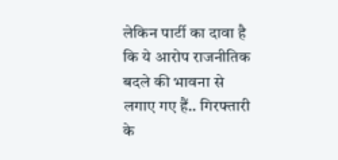लेकिन पार्टी का दावा है कि ये आरोप राजनीतिक बदले की भावना से लगाए गए हैं.. गिरफ्तारी के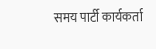समय पार्टी कार्यकर्ता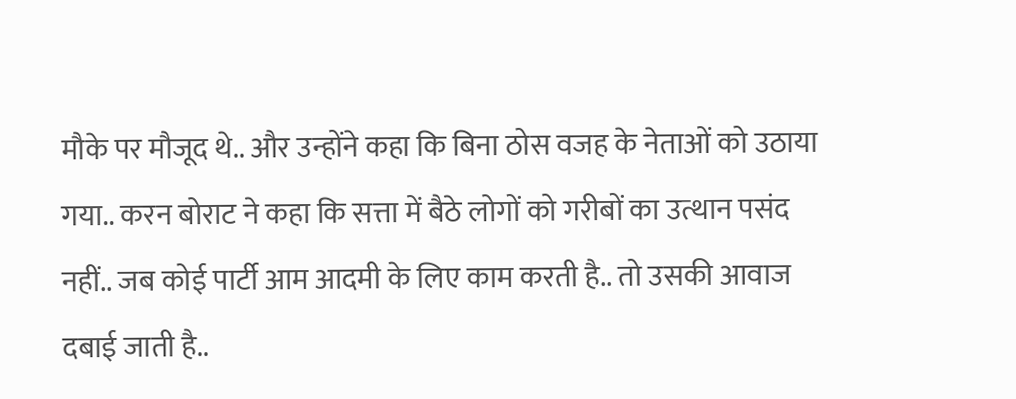मौके पर मौजूद थे.. और उन्होंने कहा कि बिना ठोस वजह के नेताओं को उठाया गया.. करन बोराट ने कहा कि सत्ता में बैठे लोगों को गरीबों का उत्थान पसंद नहीं.. जब कोई पार्टी आम आदमी के लिए काम करती है.. तो उसकी आवाज दबाई जाती है..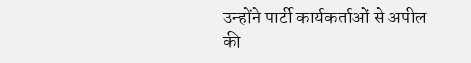उन्होंने पार्टी कार्यकर्ताओं से अपील की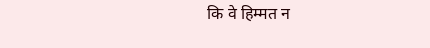कि वे हिम्मत न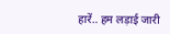हारें.. हम लड़ाई जारी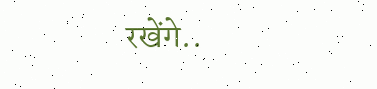रखेंगे..